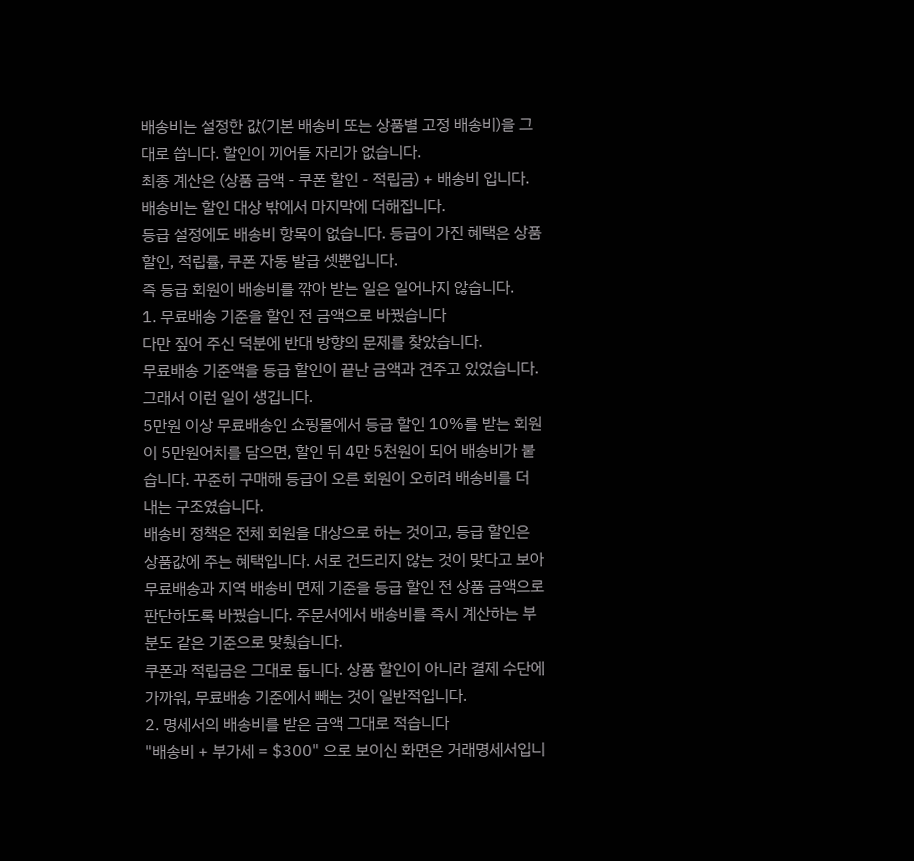배송비는 설정한 값(기본 배송비 또는 상품별 고정 배송비)을 그대로 씁니다. 할인이 끼어들 자리가 없습니다.
최종 계산은 (상품 금액 - 쿠폰 할인 - 적립금) + 배송비 입니다. 배송비는 할인 대상 밖에서 마지막에 더해집니다.
등급 설정에도 배송비 항목이 없습니다. 등급이 가진 혜택은 상품 할인, 적립률, 쿠폰 자동 발급 셋뿐입니다.
즉 등급 회원이 배송비를 깎아 받는 일은 일어나지 않습니다.
1. 무료배송 기준을 할인 전 금액으로 바꿨습니다
다만 짚어 주신 덕분에 반대 방향의 문제를 찾았습니다.
무료배송 기준액을 등급 할인이 끝난 금액과 견주고 있었습니다. 그래서 이런 일이 생깁니다.
5만원 이상 무료배송인 쇼핑몰에서 등급 할인 10%를 받는 회원이 5만원어치를 담으면, 할인 뒤 4만 5천원이 되어 배송비가 붙습니다. 꾸준히 구매해 등급이 오른 회원이 오히려 배송비를 더 내는 구조였습니다.
배송비 정책은 전체 회원을 대상으로 하는 것이고, 등급 할인은 상품값에 주는 혜택입니다. 서로 건드리지 않는 것이 맞다고 보아 무료배송과 지역 배송비 면제 기준을 등급 할인 전 상품 금액으로 판단하도록 바꿨습니다. 주문서에서 배송비를 즉시 계산하는 부분도 같은 기준으로 맞췄습니다.
쿠폰과 적립금은 그대로 둡니다. 상품 할인이 아니라 결제 수단에 가까워, 무료배송 기준에서 빼는 것이 일반적입니다.
2. 명세서의 배송비를 받은 금액 그대로 적습니다
"배송비 + 부가세 = $300" 으로 보이신 화면은 거래명세서입니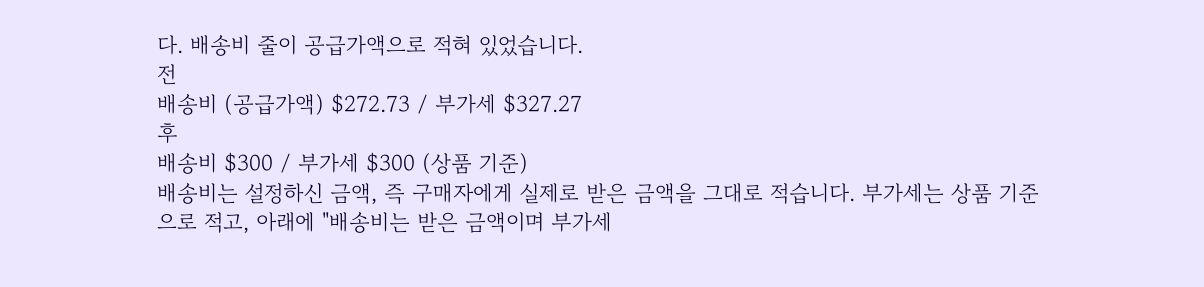다. 배송비 줄이 공급가액으로 적혀 있었습니다.
전
배송비 (공급가액) $272.73 / 부가세 $327.27
후
배송비 $300 / 부가세 $300 (상품 기준)
배송비는 설정하신 금액, 즉 구매자에게 실제로 받은 금액을 그대로 적습니다. 부가세는 상품 기준으로 적고, 아래에 "배송비는 받은 금액이며 부가세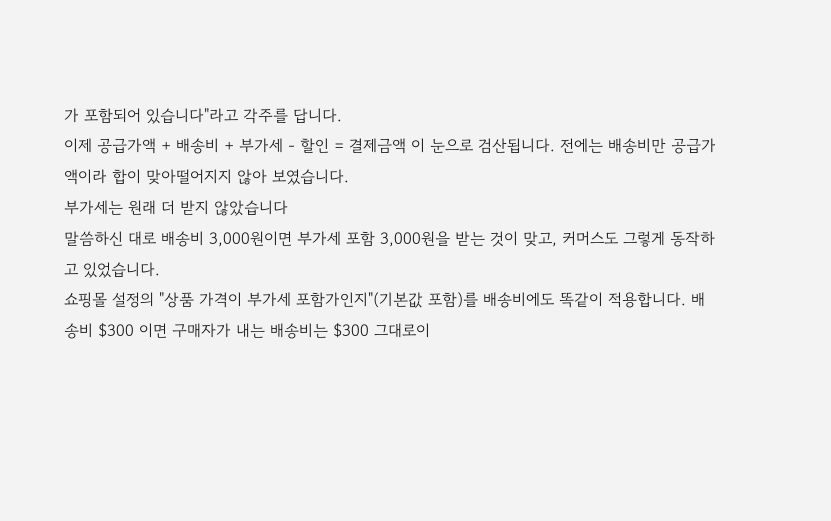가 포함되어 있습니다"라고 각주를 답니다.
이제 공급가액 + 배송비 + 부가세 - 할인 = 결제금액 이 눈으로 검산됩니다. 전에는 배송비만 공급가액이라 합이 맞아떨어지지 않아 보였습니다.
부가세는 원래 더 받지 않았습니다
말씀하신 대로 배송비 3,000원이면 부가세 포함 3,000원을 받는 것이 맞고, 커머스도 그렇게 동작하고 있었습니다.
쇼핑몰 설정의 "상품 가격이 부가세 포함가인지"(기본값 포함)를 배송비에도 똑같이 적용합니다. 배송비 $300 이면 구매자가 내는 배송비는 $300 그대로이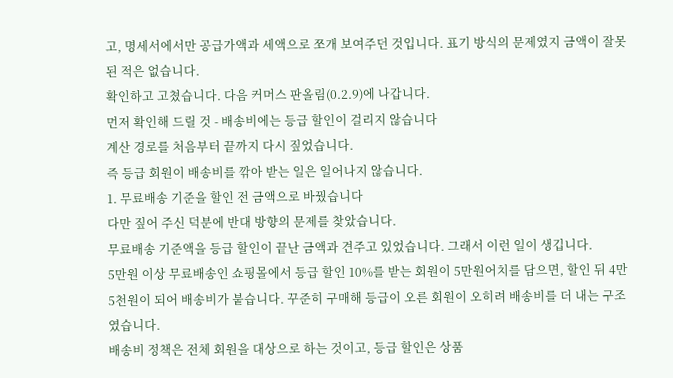고, 명세서에서만 공급가액과 세액으로 쪼개 보여주던 것입니다. 표기 방식의 문제였지 금액이 잘못된 적은 없습니다.
확인하고 고쳤습니다. 다음 커머스 판올림(0.2.9)에 나갑니다.
먼저 확인해 드릴 것 - 배송비에는 등급 할인이 걸리지 않습니다
계산 경로를 처음부터 끝까지 다시 짚었습니다.
즉 등급 회원이 배송비를 깎아 받는 일은 일어나지 않습니다.
1. 무료배송 기준을 할인 전 금액으로 바꿨습니다
다만 짚어 주신 덕분에 반대 방향의 문제를 찾았습니다.
무료배송 기준액을 등급 할인이 끝난 금액과 견주고 있었습니다. 그래서 이런 일이 생깁니다.
5만원 이상 무료배송인 쇼핑몰에서 등급 할인 10%를 받는 회원이 5만원어치를 담으면, 할인 뒤 4만 5천원이 되어 배송비가 붙습니다. 꾸준히 구매해 등급이 오른 회원이 오히려 배송비를 더 내는 구조였습니다.
배송비 정책은 전체 회원을 대상으로 하는 것이고, 등급 할인은 상품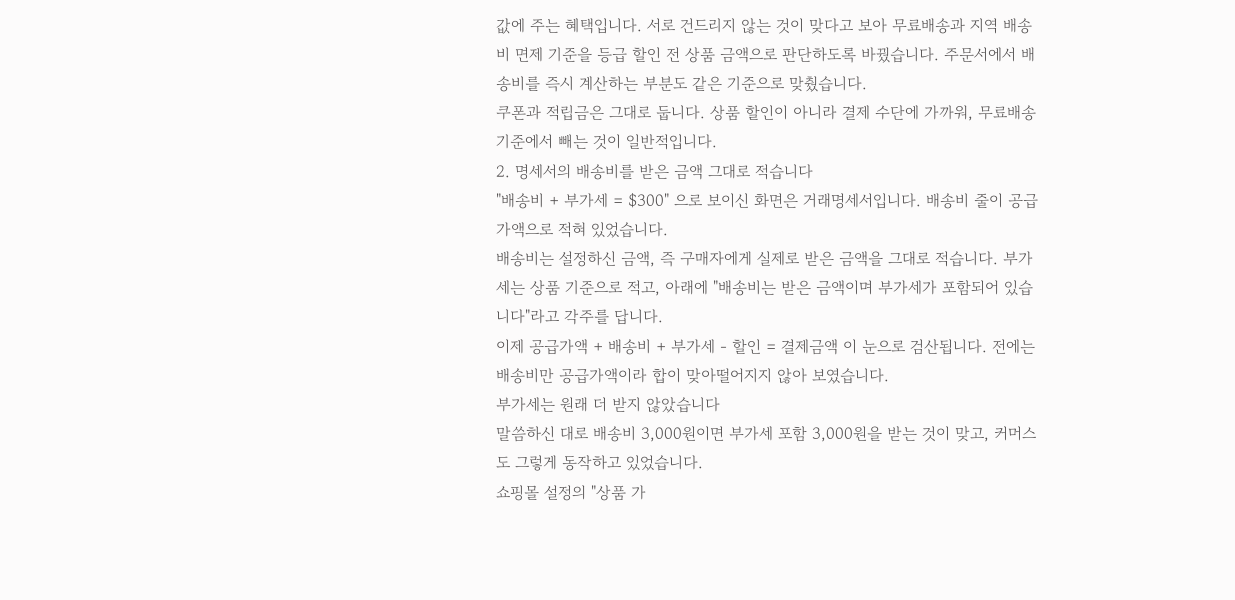값에 주는 혜택입니다. 서로 건드리지 않는 것이 맞다고 보아 무료배송과 지역 배송비 면제 기준을 등급 할인 전 상품 금액으로 판단하도록 바꿨습니다. 주문서에서 배송비를 즉시 계산하는 부분도 같은 기준으로 맞췄습니다.
쿠폰과 적립금은 그대로 둡니다. 상품 할인이 아니라 결제 수단에 가까워, 무료배송 기준에서 빼는 것이 일반적입니다.
2. 명세서의 배송비를 받은 금액 그대로 적습니다
"배송비 + 부가세 = $300" 으로 보이신 화면은 거래명세서입니다. 배송비 줄이 공급가액으로 적혀 있었습니다.
배송비는 설정하신 금액, 즉 구매자에게 실제로 받은 금액을 그대로 적습니다. 부가세는 상품 기준으로 적고, 아래에 "배송비는 받은 금액이며 부가세가 포함되어 있습니다"라고 각주를 답니다.
이제 공급가액 + 배송비 + 부가세 - 할인 = 결제금액 이 눈으로 검산됩니다. 전에는 배송비만 공급가액이라 합이 맞아떨어지지 않아 보였습니다.
부가세는 원래 더 받지 않았습니다
말씀하신 대로 배송비 3,000원이면 부가세 포함 3,000원을 받는 것이 맞고, 커머스도 그렇게 동작하고 있었습니다.
쇼핑몰 설정의 "상품 가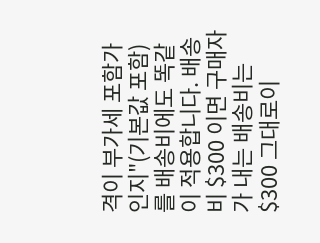격이 부가세 포함가인지"(기본값 포함)를 배송비에도 똑같이 적용합니다. 배송비 $300 이면 구매자가 내는 배송비는 $300 그대로이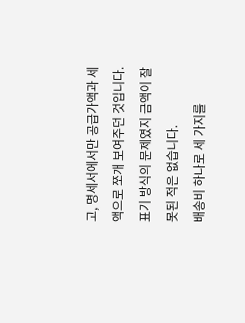고, 명세서에서만 공급가액과 세액으로 쪼개 보여주던 것입니다. 표기 방식의 문제였지 금액이 잘못된 적은 없습니다.
배송비 하나로 세 가지를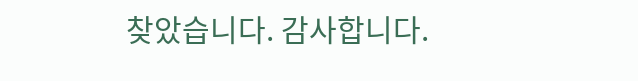찾았습니다. 감사합니다.